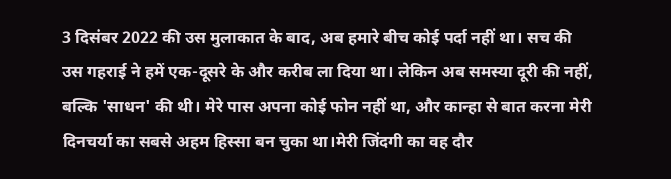3 दिसंबर 2022 की उस मुलाकात के बाद, अब हमारे बीच कोई पर्दा नहीं था। सच की उस गहराई ने हमें एक-दूसरे के और करीब ला दिया था। लेकिन अब समस्या दूरी की नहीं, बल्कि 'साधन' की थी। मेरे पास अपना कोई फोन नहीं था, और कान्हा से बात करना मेरी दिनचर्या का सबसे अहम हिस्सा बन चुका था।मेरी जिंदगी का वह दौर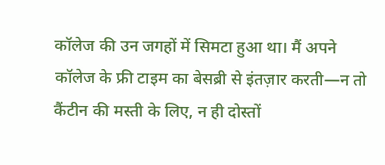कॉलेज की उन जगहों में सिमटा हुआ था। मैं अपने कॉलेज के फ्री टाइम का बेसब्री से इंतज़ार करती—न तो कैंटीन की मस्ती के लिए, न ही दोस्तों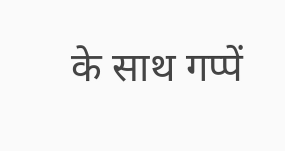के साथ गप्पें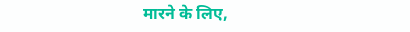मारने के लिए,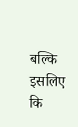बल्कि इसलिए कि